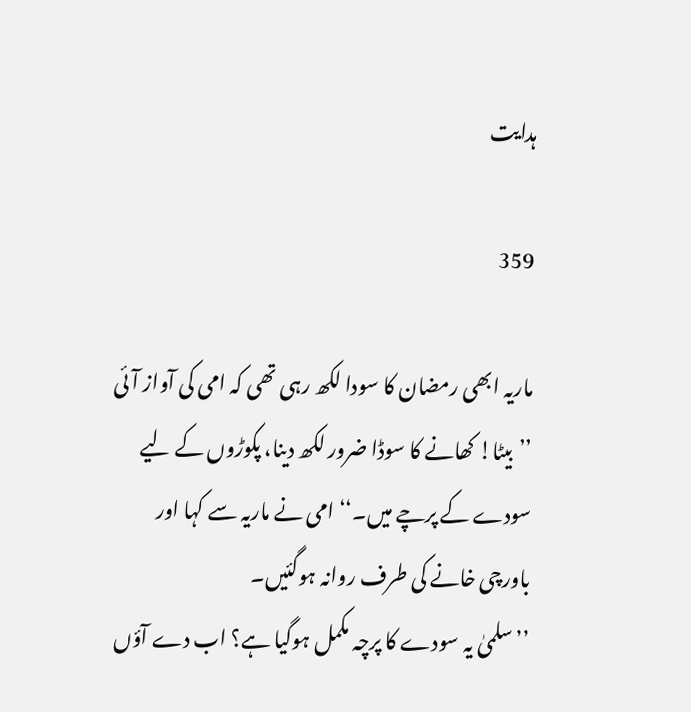ہدایت

359

ماریہ ابھی رمضان کا سودا لکھ رہی تھی کہ امی کی آواز آئی ’’بیٹا! کھانے کا سوڈا ضرور لکھ دینا، پکوڑوں کے لیے سودے کے پرچے میں۔‘‘ امی نے ماریہ سے کہا اور باورچی خانے کی طرف روانہ ہوگئیں۔
’’سلمیٰ یہ سودے کا پرچہ مکمل ہوگیا ہے؟ اب دے آؤں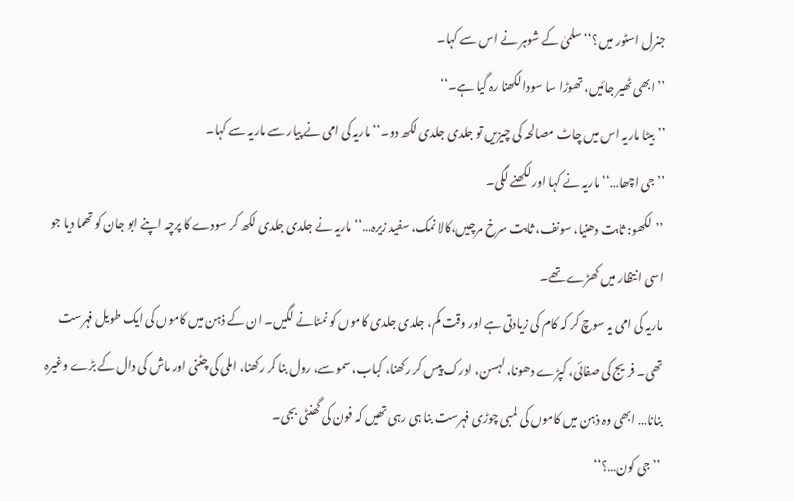جنرل اسٹور میں؟‘‘ سلمیٰ کے شوہر نے اس سے کہا۔
’’ ابھی ٹھیر جائیں، تھوڑا سا سودا لکھنا رہ گیا ہے۔‘‘
’’بیٹا ماریہ اس میں چاٹ مصالحہ کی چیزیں تو جلدی جلدی لکھ دو۔‘‘ ماریہ کی امی نے پیار سے ماریہ سے کہا۔
’’جی اچھا…‘‘ ماریہ نے کہا اور لکھنے لگی۔
’’لکھو: ثابت دھنیا، سونف، ثابت سرخ مرچیں،کالا نمک، سفید زیرہ…‘‘ ماریہ نے جلدی جلدی لکھ کر سودے کا پرچہ اپنے ابو جان کو تھما دیا جو اسی انتظار میں کھڑے تھے۔
ماریہ کی امی یہ سوچ کر کہ کام کی زیادتی ہے اور وقت کم، جلدی جلدی کاموں کو نمٹانے لگیں۔ ان کے ذہن میں کاموں کی ایک طویل فہرست تھی۔ فریج کی صفائی، کپڑے دھونا، لہسن، ادرک پیس کر رکھنا، کباب، سموسے، رول بنا کر رکھنا، املی کی چٹنی اور ماش کی دال کے بڑے وغیرہ بنانا… ابھی وہ ذہن میں کاموں کی لمبی چوڑی فہرست بنا ہی رہی تھیں کہ فون کی گھنٹی بجی۔
’’جی کون…؟‘‘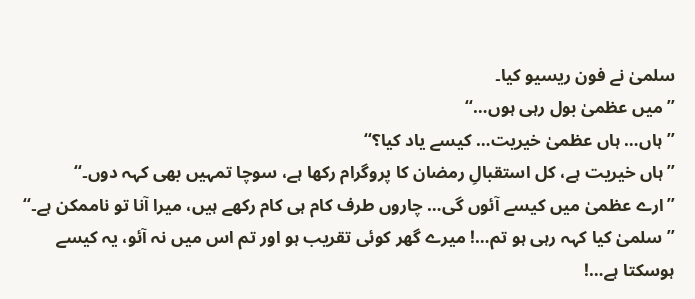سلمیٰ نے فون ریسیو کیا۔
’’میں عظمیٰ بول رہی ہوں…‘‘
’’ہاں… ہاں عظمیٰ خیریت… کیسے یاد کیا؟‘‘
’’ہاں خیریت ہے، کل استقبالِ رمضان کا پروگرام رکھا ہے، سوچا تمہیں بھی کہہ دوں۔‘‘
’’ارے عظمیٰ میں کیسے آئوں گی… چاروں طرف کام ہی کام رکھے ہیں، میرا آنا تو ناممکن ہے۔‘‘
’’سلمیٰ کیا کہہ رہی ہو تم…! میرے گھر کوئی تقریب ہو اور تم اس میں نہ آئو، یہ کیسے ہوسکتا ہے…!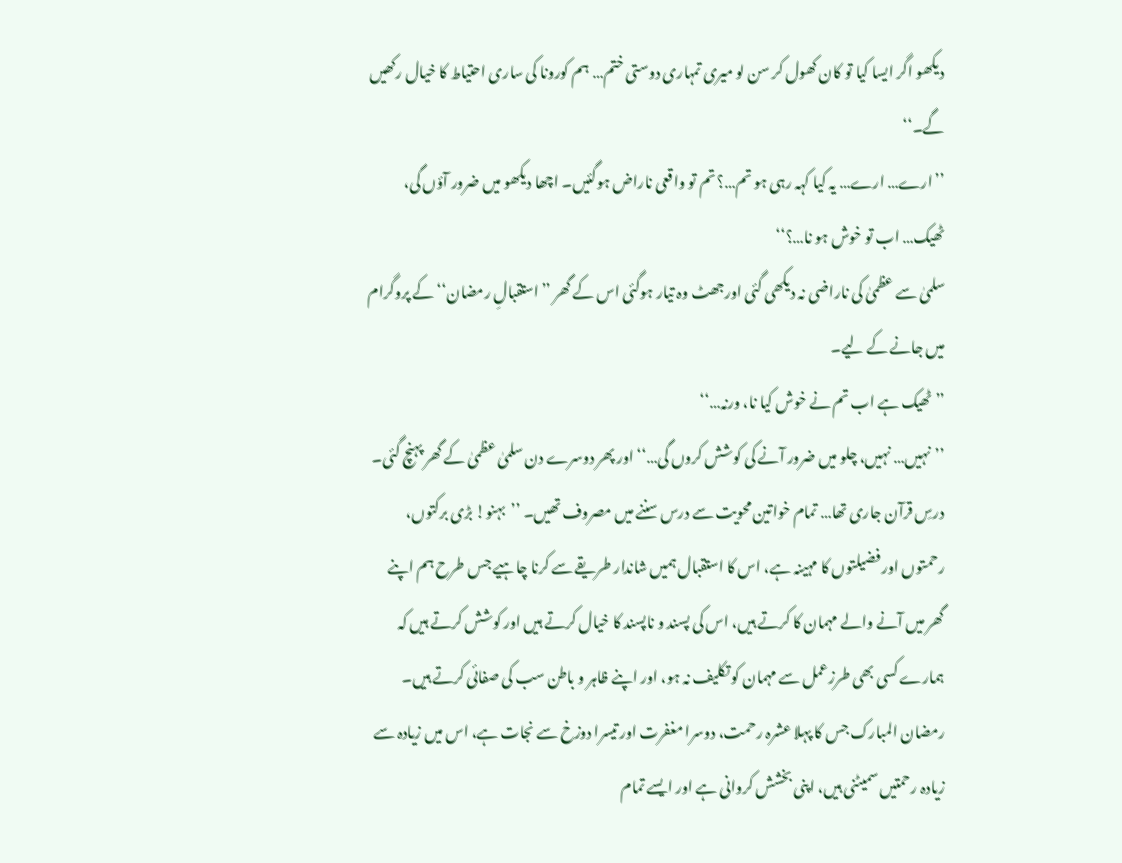دیکھو اگر ایسا کیا تو کان کھول کر سن لو میری تمہاری دوستی ختم… ہم کورونا کی ساری احتیاط کا خیال رکھیں گے۔‘‘
’’ارے… ارے… یہ کیا کہہ رہی ہو تم…؟ تم تو واقعی ناراض ہوگئیں۔ اچھا دیکھو میں ضرور آؤں گی، ٹھیک… اب تو خوش ہو نا…؟‘‘
سلمیٰ سے عظمیٰ کی ناراضی نہ دیکھی گئی اورجھٹ وہ تیار ہوگئی اس کے گھر ’’استقبالِ رمضان‘‘ کے پروگرام میں جانے کے لیے۔
’’ٹھیک ہے اب تم نے خوش کیا نا، ورنہ…‘‘
’’نہیں… نہیں، چلو میں ضرور آنے کی کوشش کروں گی…‘‘ اور پھر دوسرے دن سلمیٰ عظمیٰ کے گھر پہنچ گئی۔
درسِ قرآن جاری تھا… تمام خواتین محویت سے درس سننے میں مصروف تھیں۔ ’’بہنو! بڑی برکتوں، رحمتوں اور فضیلتوں کا مہینہ ہے، اس کا استقبال ہمیں شاندار طریقے سے کرنا چاہیے جس طرح ہم اپنے گھر میں آنے والے مہمان کا کرتے ہیں، اس کی پسند و ناپسند کا خیال کرتے ہیں اور کوشش کرتے ہیں کہ ہمارے کسی بھی طرزعمل سے مہمان کو تکلیف نہ ہو، اور اپنے ظاہر و باطن سب کی صفائی کرتے ہیں۔ رمضان المبارک جس کا پہلا عشرہ رحمت، دوسرا مغفرت اور تیسرا دوزخ سے نجات ہے، اس میں زیادہ سے زیادہ رحمتیں سمیٹنی ہیں، اپنی بخشش کروانی ہے اور ایسے تمام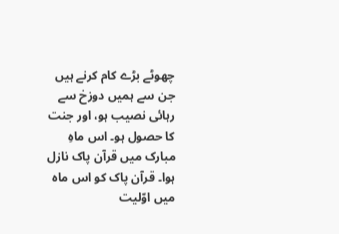چھوٹے بڑے کام کرنے ہیں جن سے ہمیں دوزخ سے رہائی نصیب ہو، اور جنت کا حصول ہو۔ اس ماہِ مبارک میں قرآن پاک نازل ہوا۔ قرآن پاک کو اس ماہ میں اوّلیت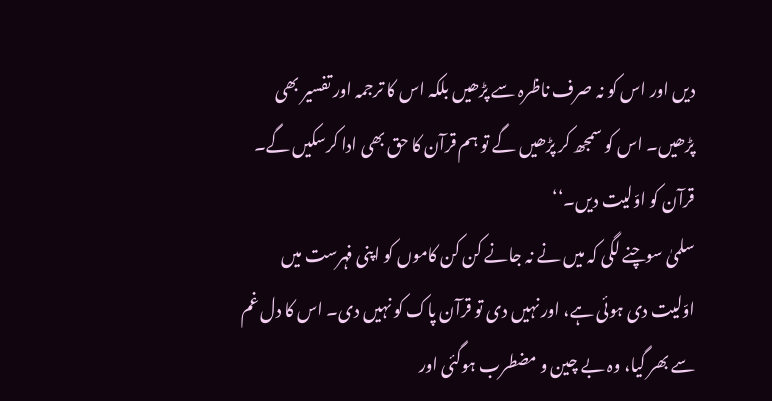دیں اور اس کو نہ صرف ناظرہ سے پڑھیں بلکہ اس کا ترجمہ اور تفسیر بھی پڑھیں۔ اس کو سمجھ کر پڑھیں گے تو ہم قرآن کا حق بھی ادا کرسکیں گے۔ قرآن کو اوّلیت دیں۔‘‘
سلمیٰ سوچنے لگی کہ میں نے نہ جانے کن کن کاموں کو اپنی فہرست میں اوّلیت دی ہوئی ہے، اور نہیں دی تو قرآن پاک کو نہیں دی۔ اس کا دل غم سے بھر گیا، وہ بے چین و مضطرب ہوگئی اور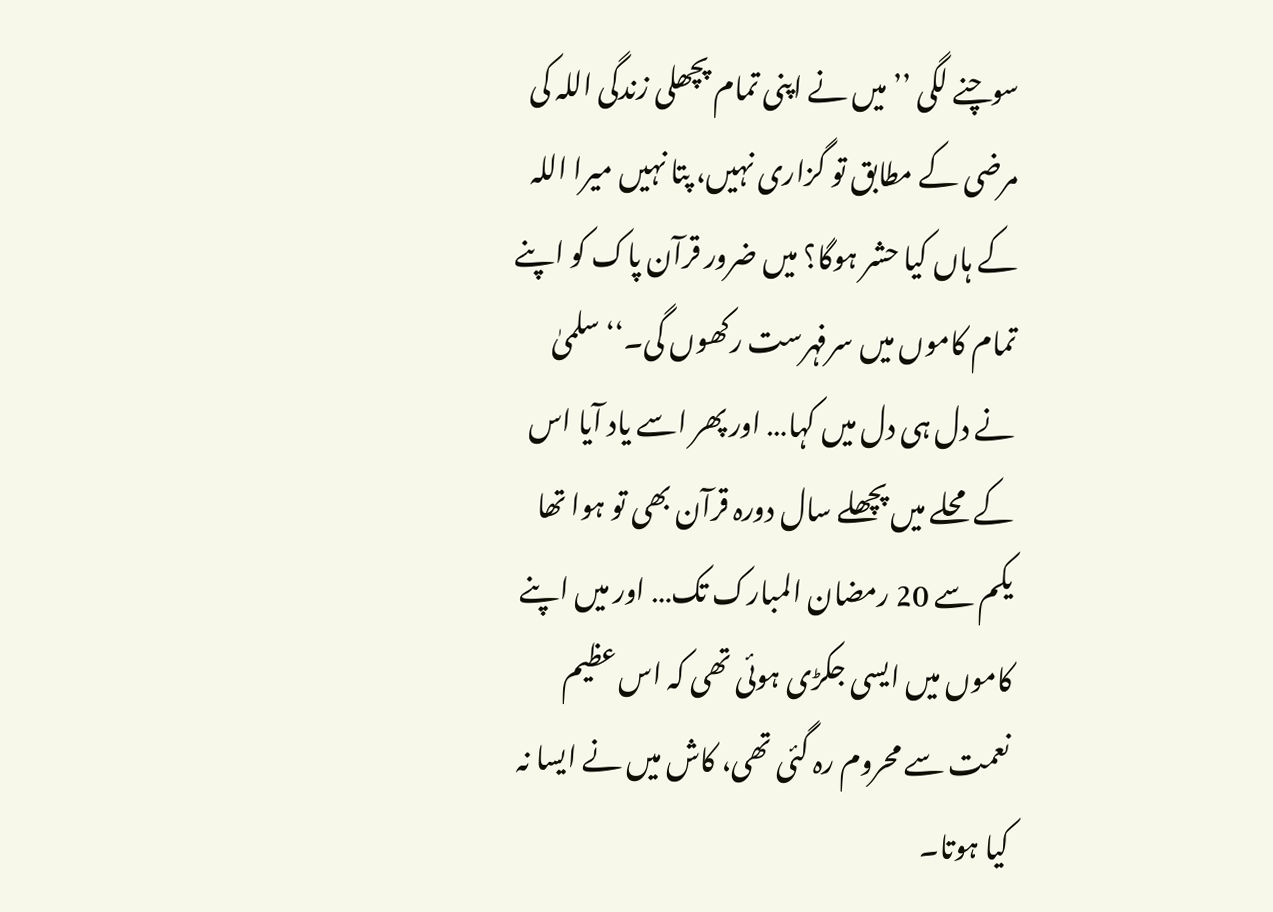سوچنے لگی ’’میں نے اپنی تمام پچھلی زندگی اللہ کی مرضی کے مطابق تو گزاری نہیں، پتا نہیں میرا اللہ کے ہاں کیا حشر ہوگا؟ میں ضرور قرآن پاک کو اپنے تمام کاموں میں سرفہرست رکھوں گی۔‘‘ سلمیٰ نے دل ہی دل میں کہا… اور پھر اسے یاد آیا اس کے محلے میں پچھلے سال دورہ قرآن بھی تو ہوا تھا یکم سے 20 رمضان المبارک تک… اور میں اپنے کاموں میں ایسی جکڑی ہوئی تھی کہ اس عظیم نعمت سے محروم رہ گئی تھی، کاش میں نے ایسا نہ کیا ہوتا۔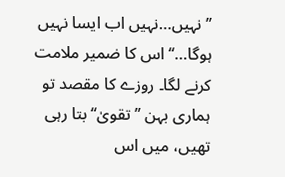’’نہیں…نہیں اب ایسا نہیں ہوگا…‘‘ اس کا ضمیر ملامت کرنے لگا۔ روزے کا مقصد تو ہماری بہن ’’تقویٰ‘‘ بتا رہی تھیں، میں اس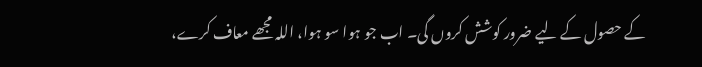کے حصول کے لیے ضرور کوشش کروں گی۔ اب جو ہوا سو ہوا، اللہ مجھے معاف کرے،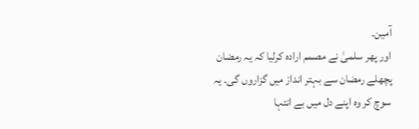آمین۔
اور پھر سلمیٰ نے مصمم ارادہ کرلیا کہ یہ رمضان پچھلے رمضان سے بہتر انداز میں گزاروں گی۔ یہ سوچ کر وہ اپنے دل میں بے انتہا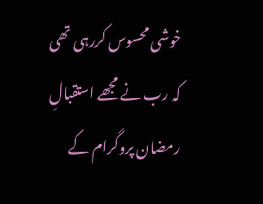خوشی محسوس کررہی تھی کہ رب نے مجھے استقبالِ رمضان پروگرام کے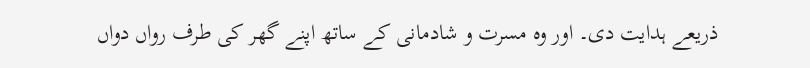ذریعے ہدایت دی۔ اور وہ مسرت و شادمانی کے ساتھ اپنے گھر کی طرف رواں دواں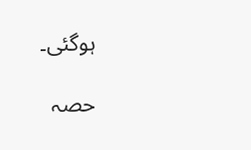ہوگئی۔

حصہ